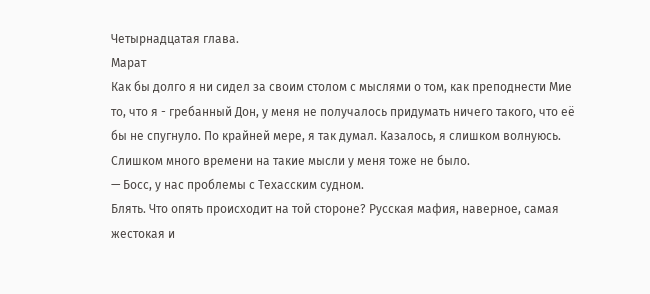Четырнадцатая глава.
Марат
Как бы долго я ни сидел за своим столом с мыслями о том, как преподнести Мие то, что я - гребанный Дон, у меня не получалось придумать ничего такого, что её бы не спугнуло. По крайней мере, я так думал. Казалось, я слишком волнуюсь. Слишком много времени на такие мысли у меня тоже не было.
— Босс, у нас проблемы с Техасским судном.
Блять. Что опять происходит на той стороне? Русская мафия, наверное, самая жестокая и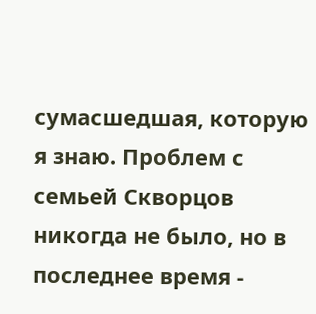сумасшедшая, которую я знаю. Проблем с семьей Скворцов никогда не было, но в последнее время -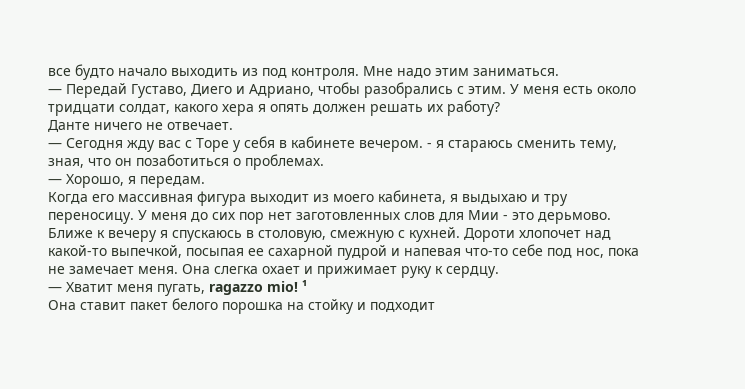все будто начало выходить из под контроля. Мне надо этим заниматься.
— Передай Густаво, Диего и Адриано, чтобы разобрались с этим. У меня есть около тридцати солдат, какого хера я опять должен решать их работу?
Данте ничего не отвечает.
— Сегодня жду вас с Торе у себя в кабинете вечером. - я стараюсь сменить тему, зная, что он позаботиться о проблемах.
— Хорошо, я передам.
Когда его массивная фигура выходит из моего кабинета, я выдыхаю и тру переносицу. У меня до сих пор нет заготовленных слов для Мии - это дерьмово.
Ближе к вечеру я спускаюсь в столовую, смежную с кухней. Дороти хлопочет над какой-то выпечкой, посыпая ее сахарной пудрой и напевая что-то себе под нос, пока не замечает меня. Она слегка охает и прижимает руку к сердцу.
— Хватит меня пугать, ragazzo mio! ¹
Она ставит пакет белого порошка на стойку и подходит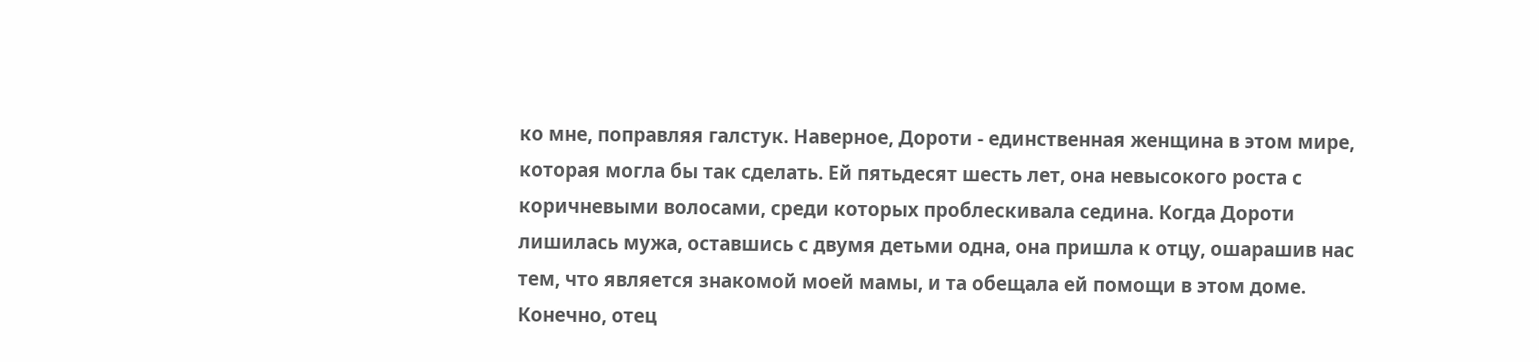ко мне, поправляя галстук. Наверное, Дороти - единственная женщина в этом мире, которая могла бы так сделать. Ей пятьдесят шесть лет, она невысокого роста с коричневыми волосами, среди которых проблескивала седина. Когда Дороти лишилась мужа, оставшись с двумя детьми одна, она пришла к отцу, ошарашив нас тем, что является знакомой моей мамы, и та обещала ей помощи в этом доме. Конечно, отец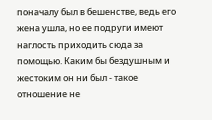поначалу был в бешенстве, ведь его жена ушла, но ее подруги имеют наглость приходить сюда за помощью. Каким бы бездушным и жестоким он ни был - такое отношение не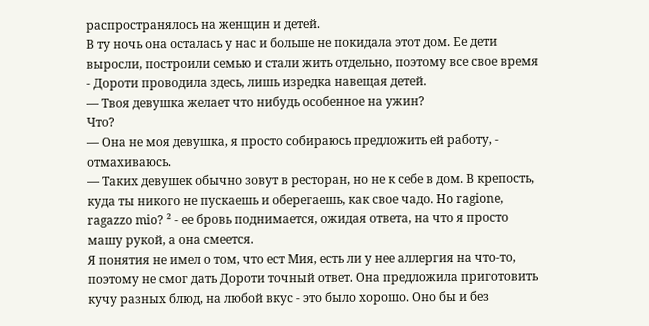распространялось на женщин и детей.
В ту ночь она осталась у нас и больше не покидала этот дом. Ее дети выросли, построили семью и стали жить отдельно, поэтому все свое время - Дороти проводила здесь, лишь изредка навещая детей.
— Твоя девушка желает что нибудь особенное на ужин?
Что?
— Она не моя девушка, я просто собираюсь предложить ей работу, - отмахиваюсь.
— Таких девушек обычно зовут в ресторан, но не к себе в дом. В крепость, куда ты никого не пускаешь и оберегаешь, как свое чадо. Ho ragione, ragazzo mio? ² - ее бровь поднимается, ожидая ответа, на что я просто машу рукой, а она смеется.
Я понятия не имел о том, что ест Мия, есть ли у нее аллергия на что-то, поэтому не смог дать Дороти точный ответ. Она предложила приготовить кучу разных блюд, на любой вкус - это было хорошо. Оно бы и без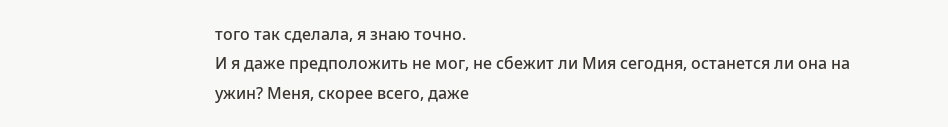того так сделала, я знаю точно.
И я даже предположить не мог, не сбежит ли Мия сегодня, останется ли она на ужин? Меня, скорее всего, даже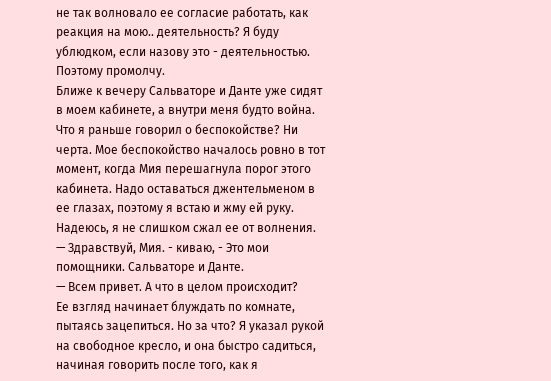не так волновало ее согласие работать, как реакция на мою.. деятельность? Я буду ублюдком, если назову это - деятельностью. Поэтому промолчу.
Ближе к вечеру Сальваторе и Данте уже сидят в моем кабинете, а внутри меня будто война.
Что я раньше говорил о беспокойстве? Ни черта. Мое беспокойство началось ровно в тот момент, когда Мия перешагнула порог этого кабинета. Надо оставаться джентельменом в ее глазах, поэтому я встаю и жму ей руку. Надеюсь, я не слишком сжал ее от волнения.
— Здравствуй, Мия. - киваю, - Это мои помощники. Сальваторе и Данте.
— Всем привет. А что в целом происходит?
Ее взгляд начинает блуждать по комнате, пытаясь зацепиться. Но за что? Я указал рукой на свободное кресло, и она быстро садиться, начиная говорить после того, как я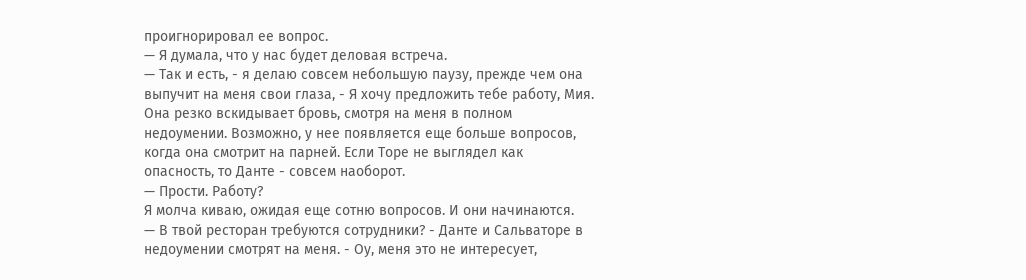проигнорировал ее вопрос.
— Я думала, что у нас будет деловая встреча.
— Так и есть, - я делаю совсем небольшую паузу, прежде чем она выпучит на меня свои глаза, - Я хочу предложить тебе работу, Мия.
Она резко вскидывает бровь, смотря на меня в полном недоумении. Возможно, у нее появляется еще больше вопросов, когда она смотрит на парней. Если Торе не выглядел как опасность, то Данте - совсем наоборот.
— Прости. Работу?
Я молча киваю, ожидая еще сотню вопросов. И они начинаются.
— В твой ресторан требуются сотрудники? - Данте и Сальваторе в недоумении смотрят на меня. - Оу, меня это не интересует,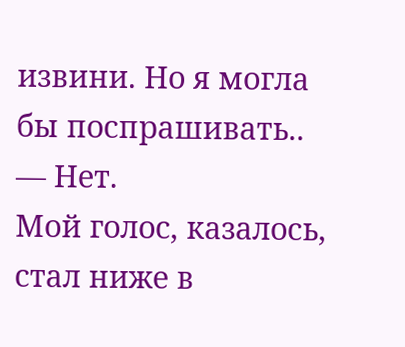извини. Но я могла бы поспрашивать..
— Нет.
Мой голос, казалось, стал ниже в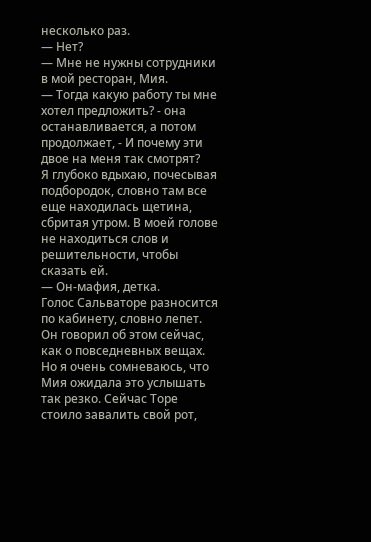несколько раз.
— Нет?
— Мне не нужны сотрудники в мой ресторан, Мия.
— Тогда какую работу ты мне хотел предложить? - она останавливается, а потом продолжает, - И почему эти двое на меня так смотрят?
Я глубоко вдыхаю, почесывая подбородок, словно там все еще находилась щетина, сбритая утром. В моей голове не находиться слов и решительности, чтобы сказать ей.
— Он-мафия, детка.
Голос Сальваторе разносится по кабинету, словно лепет. Он говорил об этом сейчас, как о повседневных вещах. Но я очень сомневаюсь, что Мия ожидала это услышать так резко. Сейчас Торе стоило завалить свой рот,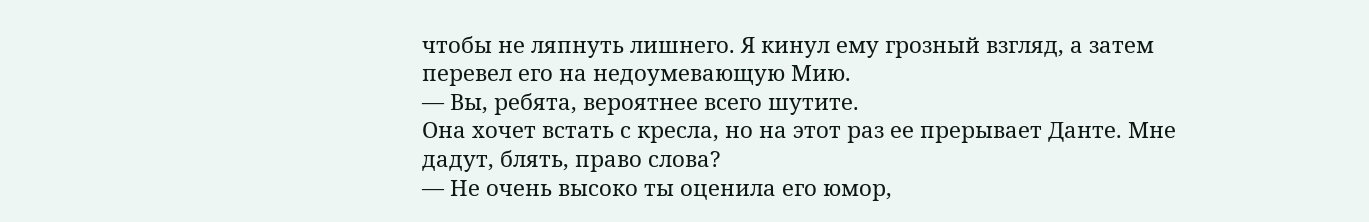чтобы не ляпнуть лишнего. Я кинул ему грозный взгляд, а затем перевел его на недоумевающую Мию.
— Вы, ребята, вероятнее всего шутите.
Она хочет встать с кресла, но на этот раз ее прерывает Данте. Мне дадут, блять, право слова?
— Не очень высоко ты оценила его юмор,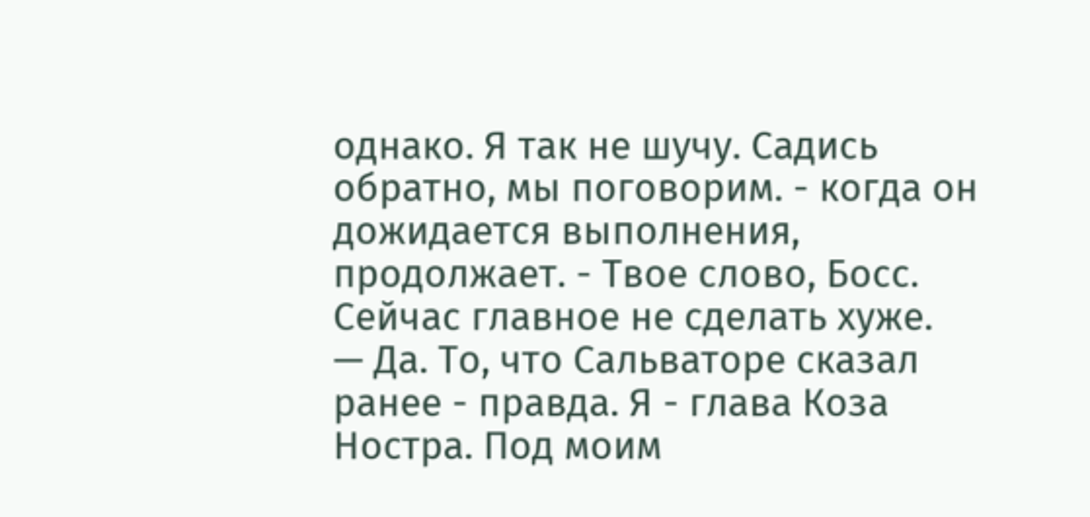однако. Я так не шучу. Садись обратно, мы поговорим. - когда он дожидается выполнения, продолжает. - Твое слово, Босс.
Сейчас главное не сделать хуже.
— Да. То, что Сальваторе сказал ранее - правда. Я - глава Коза Ностра. Под моим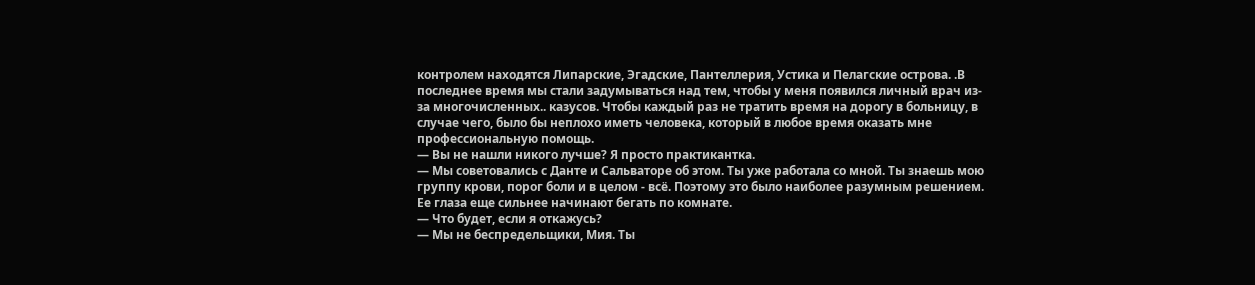контролем находятся Липарские, Эгадские, Пантеллерия, Устика и Пелагские острова. .В последнее время мы стали задумываться над тем, чтобы у меня появился личный врач из-за многочисленных.. казусов. Чтобы каждый раз не тратить время на дорогу в больницу, в случае чего, было бы неплохо иметь человека, который в любое время оказать мне профессиональную помощь.
— Вы не нашли никого лучше? Я просто практикантка.
— Мы советовались с Данте и Сальваторе об этом. Ты уже работала со мной. Ты знаешь мою группу крови, порог боли и в целом - всё. Поэтому это было наиболее разумным решением.
Ее глаза еще сильнее начинают бегать по комнате.
— Что будет, если я откажусь?
— Мы не беспредельщики, Мия. Ты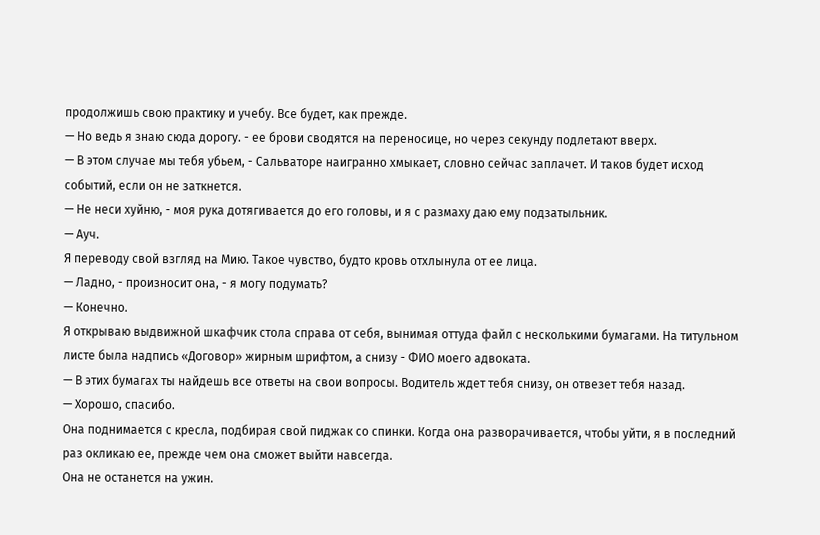продолжишь свою практику и учебу. Все будет, как прежде.
— Но ведь я знаю сюда дорогу. - ее брови сводятся на переносице, но через секунду подлетают вверх.
— В этом случае мы тебя убьем, - Сальваторе наигранно хмыкает, словно сейчас заплачет. И таков будет исход событий, если он не заткнется.
— Не неси хуйню, - моя рука дотягивается до его головы, и я с размаху даю ему подзатыльник.
— Ауч.
Я переводу свой взгляд на Мию. Такое чувство, будто кровь отхлынула от ее лица.
— Ладно, - произносит она, - я могу подумать?
— Конечно.
Я открываю выдвижной шкафчик стола справа от себя, вынимая оттуда файл с несколькими бумагами. На титульном листе была надпись «Договор» жирным шрифтом, а снизу - ФИО моего адвоката.
— В этих бумагах ты найдешь все ответы на свои вопросы. Водитель ждет тебя снизу, он отвезет тебя назад.
— Хорошо, спасибо.
Она поднимается с кресла, подбирая свой пиджак со спинки. Когда она разворачивается, чтобы уйти, я в последний раз окликаю ее, прежде чем она сможет выйти навсегда.
Она не останется на ужин.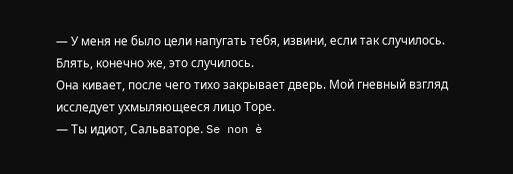— У меня не было цели напугать тебя, извини, если так случилось.
Блять, конечно же, это случилось.
Она кивает, после чего тихо закрывает дверь. Мой гневный взгляд исследует ухмыляющееся лицо Торе.
— Ты идиот, Сальваторе. Se non è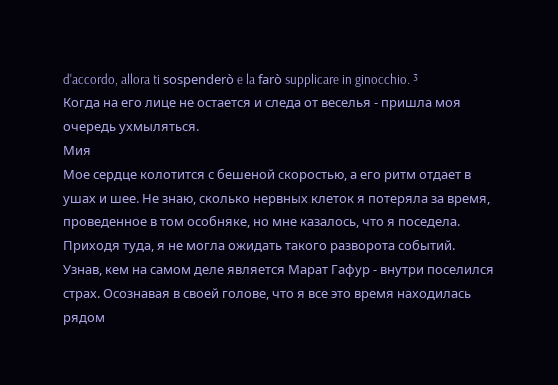d'accordo, allora ti sospenderò e la farò supplicare in ginocchio. ³
Когда на его лице не остается и следа от веселья - пришла моя очередь ухмыляться.
Мия
Мое сердце колотится с бешеной скоростью, а его ритм отдает в ушах и шее. Не знаю, сколько нервных клеток я потеряла за время, проведенное в том особняке, но мне казалось, что я поседела. Приходя туда, я не могла ожидать такого разворота событий.
Узнав, кем на самом деле является Марат Гафур - внутри поселился страх. Осознавая в своей голове, что я все это время находилась рядом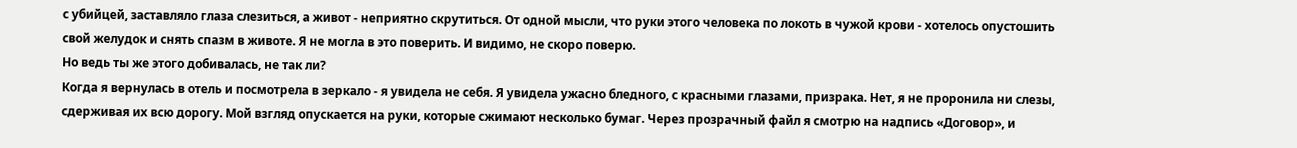с убийцей, заставляло глаза слезиться, а живот - неприятно скрутиться. От одной мысли, что руки этого человека по локоть в чужой крови - хотелось опустошить свой желудок и снять спазм в животе. Я не могла в это поверить. И видимо, не скоро поверю.
Но ведь ты же этого добивалась, не так ли?
Когда я вернулась в отель и посмотрела в зеркало - я увидела не себя. Я увидела ужасно бледного, с красными глазами, призрака. Нет, я не проронила ни слезы, сдерживая их всю дорогу. Мой взгляд опускается на руки, которые сжимают несколько бумаг. Через прозрачный файл я смотрю на надпись «Договор», и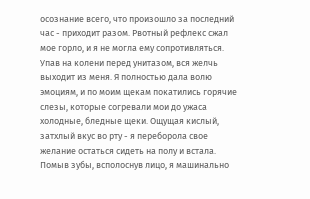осознание всего, что произошло за последний час - приходит разом. Рвотный рефлекс сжал мое горло, и я не могла ему сопротивляться. Упав на колени перед унитазом, вся желчь выходит из меня. Я полностью дала волю эмоциям, и по моим щекам покатились горячие слезы, которые согревали мои до ужаса холодные, бледные щеки. Ощущая кислый, затхлый вкус во рту - я переборола свое желание остаться сидеть на полу и встала. Помыв зубы, всполоснув лицо, я машинально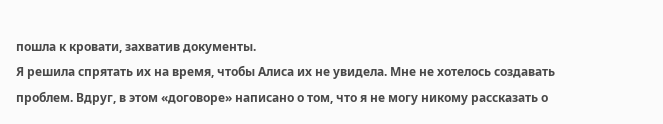пошла к кровати, захватив документы.
Я решила спрятать их на время, чтобы Алиса их не увидела. Мне не хотелось создавать проблем. Вдруг, в этом «договоре» написано о том, что я не могу никому рассказать о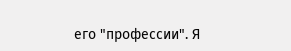его "профессии". Я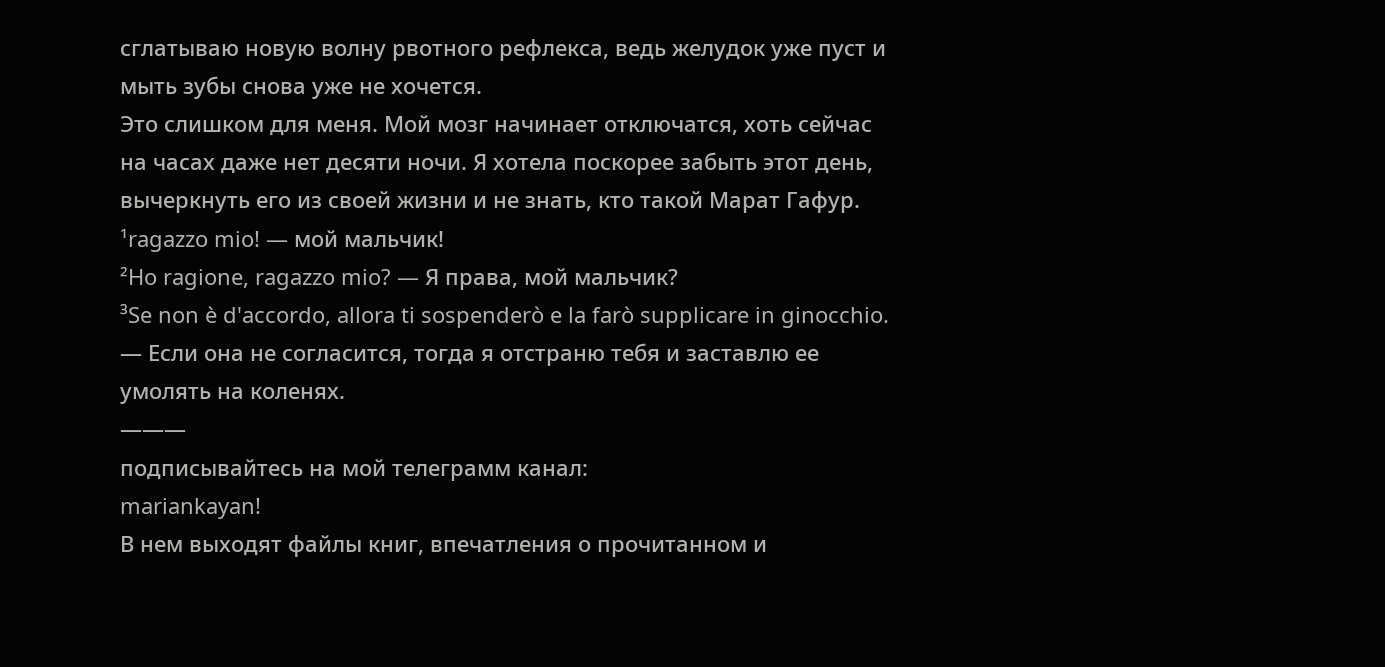сглатываю новую волну рвотного рефлекса, ведь желудок уже пуст и мыть зубы снова уже не хочется.
Это слишком для меня. Мой мозг начинает отключатся, хоть сейчас на часах даже нет десяти ночи. Я хотела поскорее забыть этот день, вычеркнуть его из своей жизни и не знать, кто такой Марат Гафур.
¹ragazzo mio! — мой мальчик!
²Ho ragione, ragazzo mio? — Я права, мой мальчик?
³Se non è d'accordo, allora ti sospenderò e la farò supplicare in ginocchio. — Если она не согласится, тогда я отстраню тебя и заставлю ее умолять на коленях.
———
подписывайтесь на мой телеграмм канал:
mariankayan!
В нем выходят файлы книг, впечатления о прочитанном и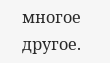многое другое.